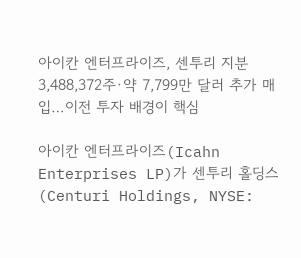아이칸 엔터프라이즈, 센투리 지분 3,488,372주·약 7,799만 달러 추가 매입…이전 투자 배경이 핵심

아이칸 엔터프라이즈(Icahn Enterprises LP)가 센투리 홀딩스(Centuri Holdings, NYSE: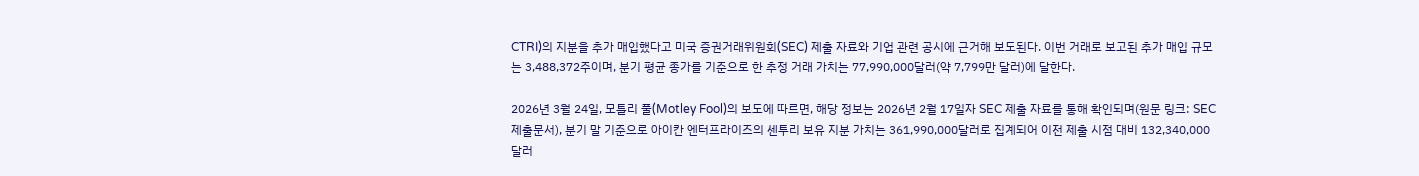CTRI)의 지분을 추가 매입했다고 미국 증권거래위원회(SEC) 제출 자료와 기업 관련 공시에 근거해 보도된다. 이번 거래로 보고된 추가 매입 규모는 3,488,372주이며, 분기 평균 종가를 기준으로 한 추정 거래 가치는 77,990,000달러(약 7,799만 달러)에 달한다.

2026년 3월 24일, 모틀리 풀(Motley Fool)의 보도에 따르면, 해당 정보는 2026년 2월 17일자 SEC 제출 자료를 통해 확인되며(원문 링크: SEC 제출문서), 분기 말 기준으로 아이칸 엔터프라이즈의 센투리 보유 지분 가치는 361,990,000달러로 집계되어 이전 제출 시점 대비 132,340,000달러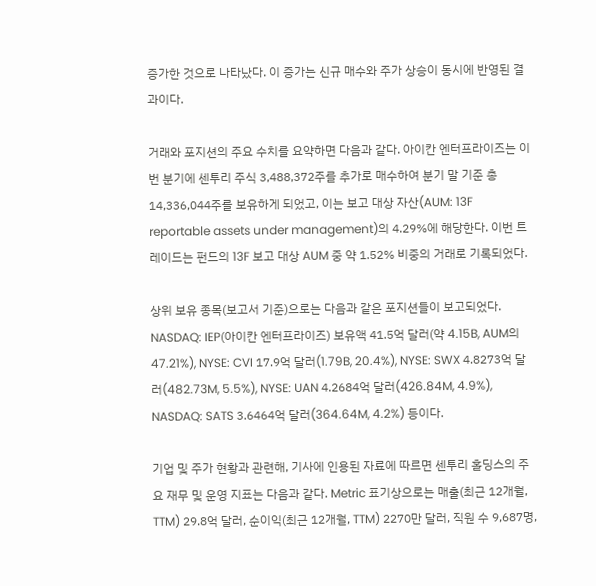증가한 것으로 나타났다. 이 증가는 신규 매수와 주가 상승이 동시에 반영된 결과이다.

거래와 포지션의 주요 수치를 요약하면 다음과 같다. 아이칸 엔터프라이즈는 이번 분기에 센투리 주식 3,488,372주를 추가로 매수하여 분기 말 기준 총 14,336,044주를 보유하게 되었고, 이는 보고 대상 자산(AUM: 13F reportable assets under management)의 4.29%에 해당한다. 이번 트레이드는 펀드의 13F 보고 대상 AUM 중 약 1.52% 비중의 거래로 기록되었다.

상위 보유 종목(보고서 기준)으로는 다음과 같은 포지션들이 보고되었다. NASDAQ: IEP(아이칸 엔터프라이즈) 보유액 41.5억 달러(약 4.15B, AUM의 47.21%), NYSE: CVI 17.9억 달러(1.79B, 20.4%), NYSE: SWX 4.8273억 달러(482.73M, 5.5%), NYSE: UAN 4.2684억 달러(426.84M, 4.9%), NASDAQ: SATS 3.6464억 달러(364.64M, 4.2%) 등이다.

기업 및 주가 현황과 관련해, 기사에 인용된 자료에 따르면 센투리 홀딩스의 주요 재무 및 운영 지표는 다음과 같다. Metric 표기상으로는 매출(최근 12개월, TTM) 29.8억 달러, 순이익(최근 12개월, TTM) 2270만 달러, 직원 수 9,687명,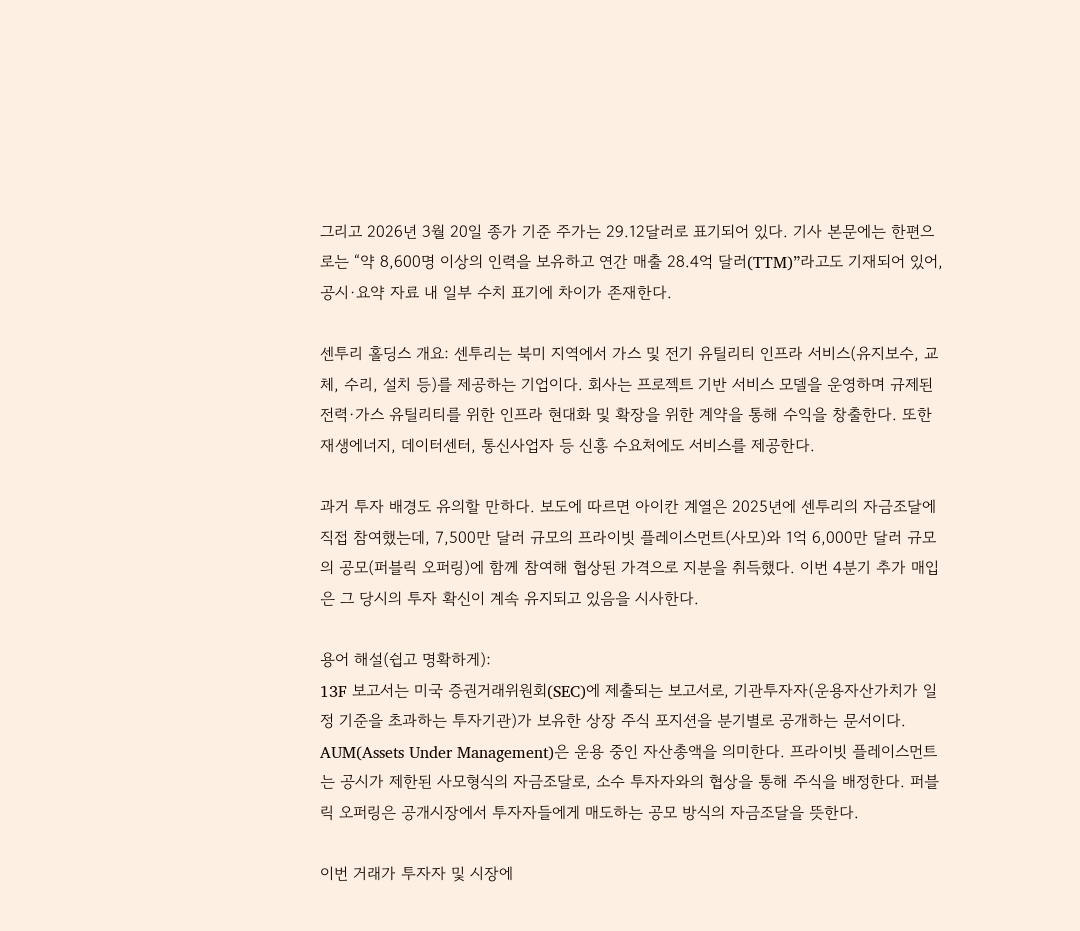그리고 2026년 3월 20일 종가 기준 주가는 29.12달러로 표기되어 있다. 기사 본문에는 한편으로는 “약 8,600명 이상의 인력을 보유하고 연간 매출 28.4억 달러(TTM)”라고도 기재되어 있어, 공시·요약 자료 내 일부 수치 표기에 차이가 존재한다.

센투리 홀딩스 개요: 센투리는 북미 지역에서 가스 및 전기 유틸리티 인프라 서비스(유지보수, 교체, 수리, 설치 등)를 제공하는 기업이다. 회사는 프로젝트 기반 서비스 모델을 운영하며 규제된 전력·가스 유틸리티를 위한 인프라 현대화 및 확장을 위한 계약을 통해 수익을 창출한다. 또한 재생에너지, 데이터센터, 통신사업자 등 신흥 수요처에도 서비스를 제공한다.

과거 투자 배경도 유의할 만하다. 보도에 따르면 아이칸 계열은 2025년에 센투리의 자금조달에 직접 참여했는데, 7,500만 달러 규모의 프라이빗 플레이스먼트(사모)와 1억 6,000만 달러 규모의 공모(퍼블릭 오퍼링)에 함께 참여해 협상된 가격으로 지분을 취득했다. 이번 4분기 추가 매입은 그 당시의 투자 확신이 계속 유지되고 있음을 시사한다.

용어 해설(쉽고 명확하게):
13F 보고서는 미국 증권거래위원회(SEC)에 제출되는 보고서로, 기관투자자(운용자산가치가 일정 기준을 초과하는 투자기관)가 보유한 상장 주식 포지션을 분기별로 공개하는 문서이다. AUM(Assets Under Management)은 운용 중인 자산총액을 의미한다. 프라이빗 플레이스먼트는 공시가 제한된 사모형식의 자금조달로, 소수 투자자와의 협상을 통해 주식을 배정한다. 퍼블릭 오퍼링은 공개시장에서 투자자들에게 매도하는 공모 방식의 자금조달을 뜻한다.

이번 거래가 투자자 및 시장에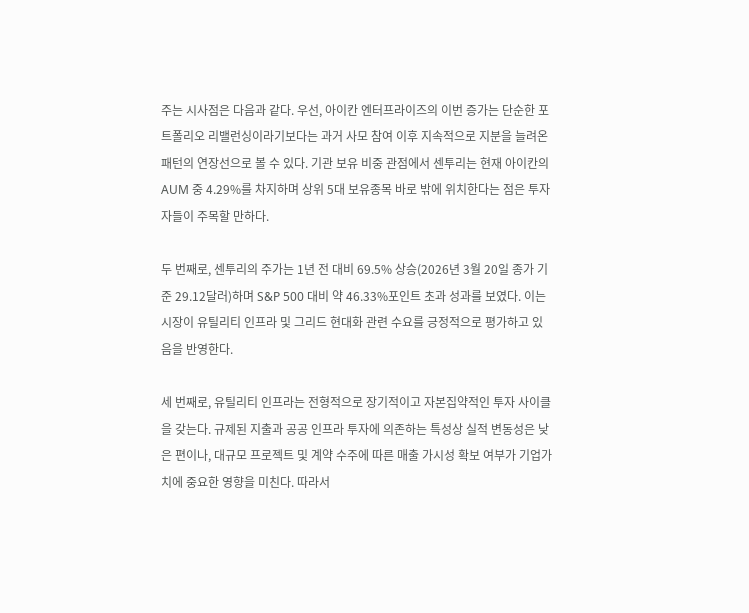주는 시사점은 다음과 같다. 우선, 아이칸 엔터프라이즈의 이번 증가는 단순한 포트폴리오 리밸런싱이라기보다는 과거 사모 참여 이후 지속적으로 지분을 늘려온 패턴의 연장선으로 볼 수 있다. 기관 보유 비중 관점에서 센투리는 현재 아이칸의 AUM 중 4.29%를 차지하며 상위 5대 보유종목 바로 밖에 위치한다는 점은 투자자들이 주목할 만하다.

두 번째로, 센투리의 주가는 1년 전 대비 69.5% 상승(2026년 3월 20일 종가 기준 29.12달러)하며 S&P 500 대비 약 46.33%포인트 초과 성과를 보였다. 이는 시장이 유틸리티 인프라 및 그리드 현대화 관련 수요를 긍정적으로 평가하고 있음을 반영한다.

세 번째로, 유틸리티 인프라는 전형적으로 장기적이고 자본집약적인 투자 사이클을 갖는다. 규제된 지출과 공공 인프라 투자에 의존하는 특성상 실적 변동성은 낮은 편이나, 대규모 프로젝트 및 계약 수주에 따른 매출 가시성 확보 여부가 기업가치에 중요한 영향을 미친다. 따라서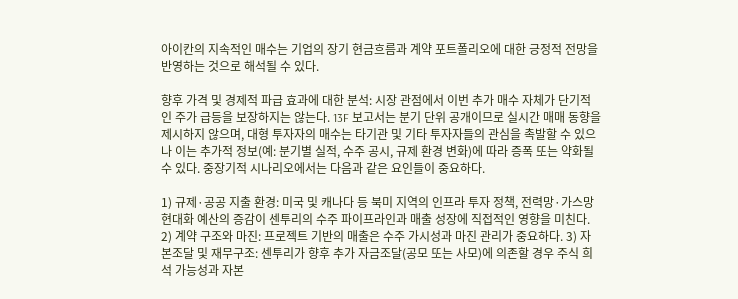아이칸의 지속적인 매수는 기업의 장기 현금흐름과 계약 포트폴리오에 대한 긍정적 전망을 반영하는 것으로 해석될 수 있다.

향후 가격 및 경제적 파급 효과에 대한 분석: 시장 관점에서 이번 추가 매수 자체가 단기적인 주가 급등을 보장하지는 않는다. 13F 보고서는 분기 단위 공개이므로 실시간 매매 동향을 제시하지 않으며, 대형 투자자의 매수는 타기관 및 기타 투자자들의 관심을 촉발할 수 있으나 이는 추가적 정보(예: 분기별 실적, 수주 공시, 규제 환경 변화)에 따라 증폭 또는 약화될 수 있다. 중장기적 시나리오에서는 다음과 같은 요인들이 중요하다.

1) 규제·공공 지출 환경: 미국 및 캐나다 등 북미 지역의 인프라 투자 정책, 전력망·가스망 현대화 예산의 증감이 센투리의 수주 파이프라인과 매출 성장에 직접적인 영향을 미친다. 2) 계약 구조와 마진: 프로젝트 기반의 매출은 수주 가시성과 마진 관리가 중요하다. 3) 자본조달 및 재무구조: 센투리가 향후 추가 자금조달(공모 또는 사모)에 의존할 경우 주식 희석 가능성과 자본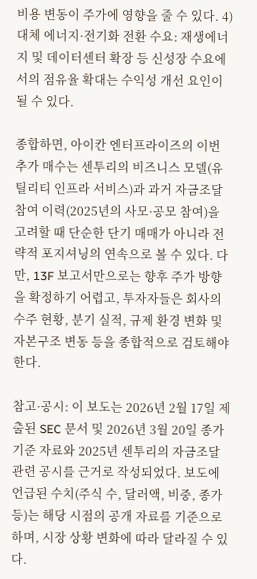비용 변동이 주가에 영향을 줄 수 있다. 4) 대체 에너지·전기화 전환 수요: 재생에너지 및 데이터센터 확장 등 신성장 수요에서의 점유율 확대는 수익성 개선 요인이 될 수 있다.

종합하면, 아이칸 엔터프라이즈의 이번 추가 매수는 센투리의 비즈니스 모델(유틸리티 인프라 서비스)과 과거 자금조달 참여 이력(2025년의 사모·공모 참여)을 고려할 때 단순한 단기 매매가 아니라 전략적 포지셔닝의 연속으로 볼 수 있다. 다만, 13F 보고서만으로는 향후 주가 방향을 확정하기 어렵고, 투자자들은 회사의 수주 현황, 분기 실적, 규제 환경 변화 및 자본구조 변동 등을 종합적으로 검토해야 한다.

참고·공시: 이 보도는 2026년 2월 17일 제출된 SEC 문서 및 2026년 3월 20일 종가 기준 자료와 2025년 센투리의 자금조달 관련 공시를 근거로 작성되었다. 보도에 언급된 수치(주식 수, 달러액, 비중, 종가 등)는 해당 시점의 공개 자료를 기준으로 하며, 시장 상황 변화에 따라 달라질 수 있다.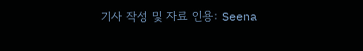기사 작성 및 자료 인용: Seena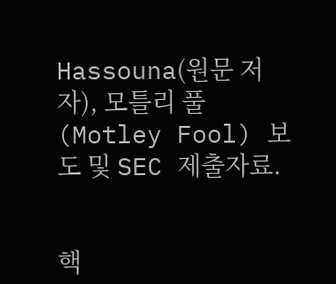Hassouna(원문 저자), 모틀리 풀(Motley Fool) 보도 및 SEC 제출자료.


핵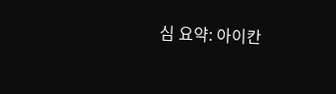심 요약: 아이칸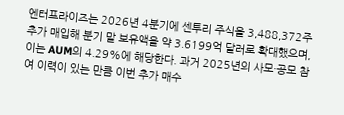엔터프라이즈는 2026년 4분기에 센투리 주식을 3,488,372주 추가 매입해 분기 말 보유액을 약 3.6199억 달러로 확대했으며, 이는 AUM의 4.29%에 해당한다. 과거 2025년의 사모·공모 참여 이력이 있는 만큼 이번 추가 매수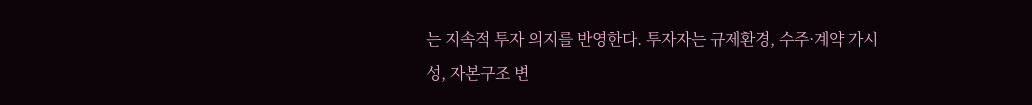는 지속적 투자 의지를 반영한다. 투자자는 규제환경, 수주·계약 가시성, 자본구조 변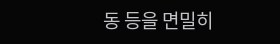동 등을 면밀히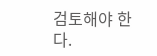검토해야 한다.